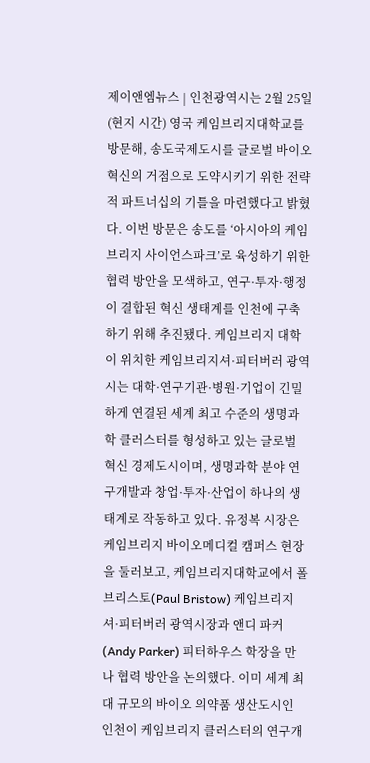제이앤엠뉴스 | 인천광역시는 2월 25일 (현지 시간) 영국 케임브리지대학교를 방문해, 송도국제도시를 글로벌 바이오 혁신의 거점으로 도약시키기 위한 전략적 파트너십의 기틀을 마련했다고 밝혔다. 이번 방문은 송도를 ‘아시아의 케임브리지 사이언스파크’로 육성하기 위한 협력 방안을 모색하고, 연구·투자·행정이 결합된 혁신 생태계를 인천에 구축하기 위해 추진됐다. 케임브리지 대학이 위치한 케임브리지셔·피터버러 광역시는 대학·연구기관·병원·기업이 긴밀하게 연결된 세계 최고 수준의 생명과학 클러스터를 형성하고 있는 글로벌 혁신 경제도시이며, 생명과학 분야 연구개발과 창업·투자·산업이 하나의 생태계로 작동하고 있다. 유정복 시장은 케임브리지 바이오메디컬 캠퍼스 현장을 둘러보고, 케임브리지대학교에서 폴 브리스토(Paul Bristow) 케임브리지셔·피터버러 광역시장과 앤디 파커(Andy Parker) 피터하우스 학장을 만나 협력 방안을 논의했다. 이미 세계 최대 규모의 바이오 의약품 생산도시인 인천이 케임브리지 클러스터의 연구개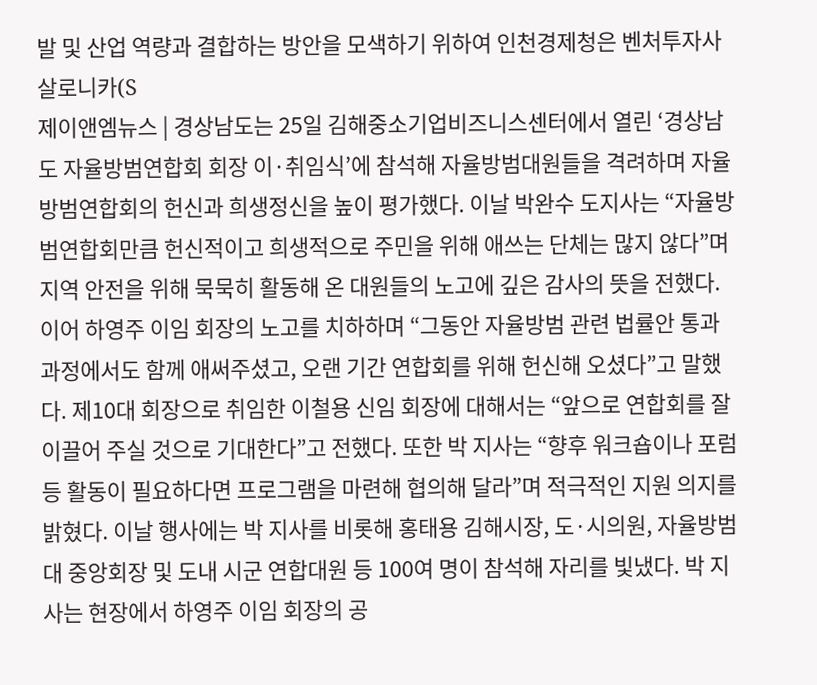발 및 산업 역량과 결합하는 방안을 모색하기 위하여 인천경제청은 벤처투자사 살로니카(S
제이앤엠뉴스 | 경상남도는 25일 김해중소기업비즈니스센터에서 열린 ‘경상남도 자율방범연합회 회장 이·취임식’에 참석해 자율방범대원들을 격려하며 자율방범연합회의 헌신과 희생정신을 높이 평가했다. 이날 박완수 도지사는 “자율방범연합회만큼 헌신적이고 희생적으로 주민을 위해 애쓰는 단체는 많지 않다”며 지역 안전을 위해 묵묵히 활동해 온 대원들의 노고에 깊은 감사의 뜻을 전했다. 이어 하영주 이임 회장의 노고를 치하하며 “그동안 자율방범 관련 법률안 통과 과정에서도 함께 애써주셨고, 오랜 기간 연합회를 위해 헌신해 오셨다”고 말했다. 제10대 회장으로 취임한 이철용 신임 회장에 대해서는 “앞으로 연합회를 잘 이끌어 주실 것으로 기대한다”고 전했다. 또한 박 지사는 “향후 워크숍이나 포럼 등 활동이 필요하다면 프로그램을 마련해 협의해 달라”며 적극적인 지원 의지를 밝혔다. 이날 행사에는 박 지사를 비롯해 홍태용 김해시장, 도·시의원, 자율방범대 중앙회장 및 도내 시군 연합대원 등 100여 명이 참석해 자리를 빛냈다. 박 지사는 현장에서 하영주 이임 회장의 공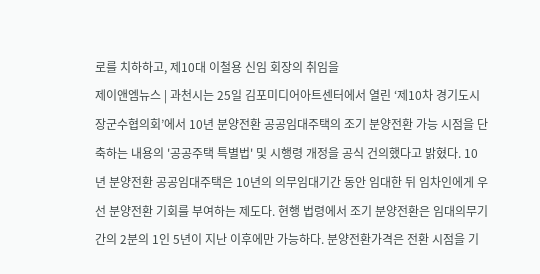로를 치하하고, 제10대 이철용 신임 회장의 취임을
제이앤엠뉴스 | 과천시는 25일 김포미디어아트센터에서 열린 ‘제10차 경기도시장군수협의회’에서 10년 분양전환 공공임대주택의 조기 분양전환 가능 시점을 단축하는 내용의 '공공주택 특별법' 및 시행령 개정을 공식 건의했다고 밝혔다. 10년 분양전환 공공임대주택은 10년의 의무임대기간 동안 임대한 뒤 임차인에게 우선 분양전환 기회를 부여하는 제도다. 현행 법령에서 조기 분양전환은 임대의무기간의 2분의 1인 5년이 지난 이후에만 가능하다. 분양전환가격은 전환 시점을 기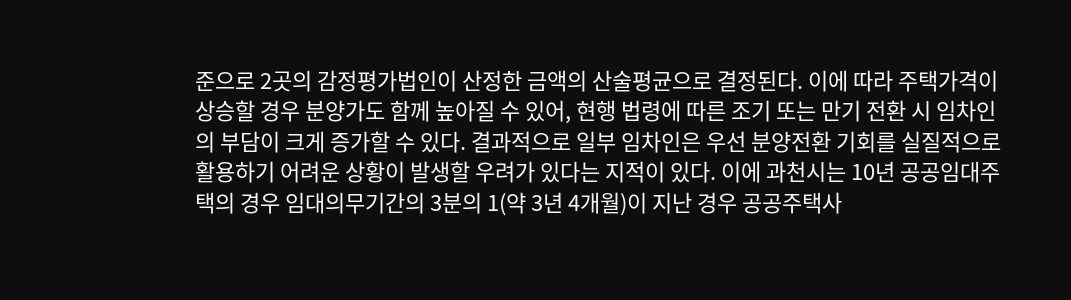준으로 2곳의 감정평가법인이 산정한 금액의 산술평균으로 결정된다. 이에 따라 주택가격이 상승할 경우 분양가도 함께 높아질 수 있어, 현행 법령에 따른 조기 또는 만기 전환 시 임차인의 부담이 크게 증가할 수 있다. 결과적으로 일부 임차인은 우선 분양전환 기회를 실질적으로 활용하기 어려운 상황이 발생할 우려가 있다는 지적이 있다. 이에 과천시는 10년 공공임대주택의 경우 임대의무기간의 3분의 1(약 3년 4개월)이 지난 경우 공공주택사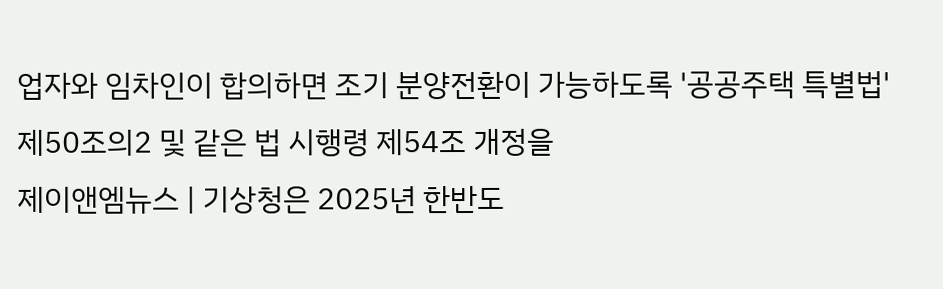업자와 임차인이 합의하면 조기 분양전환이 가능하도록 '공공주택 특별법' 제50조의2 및 같은 법 시행령 제54조 개정을
제이앤엠뉴스 | 기상청은 2025년 한반도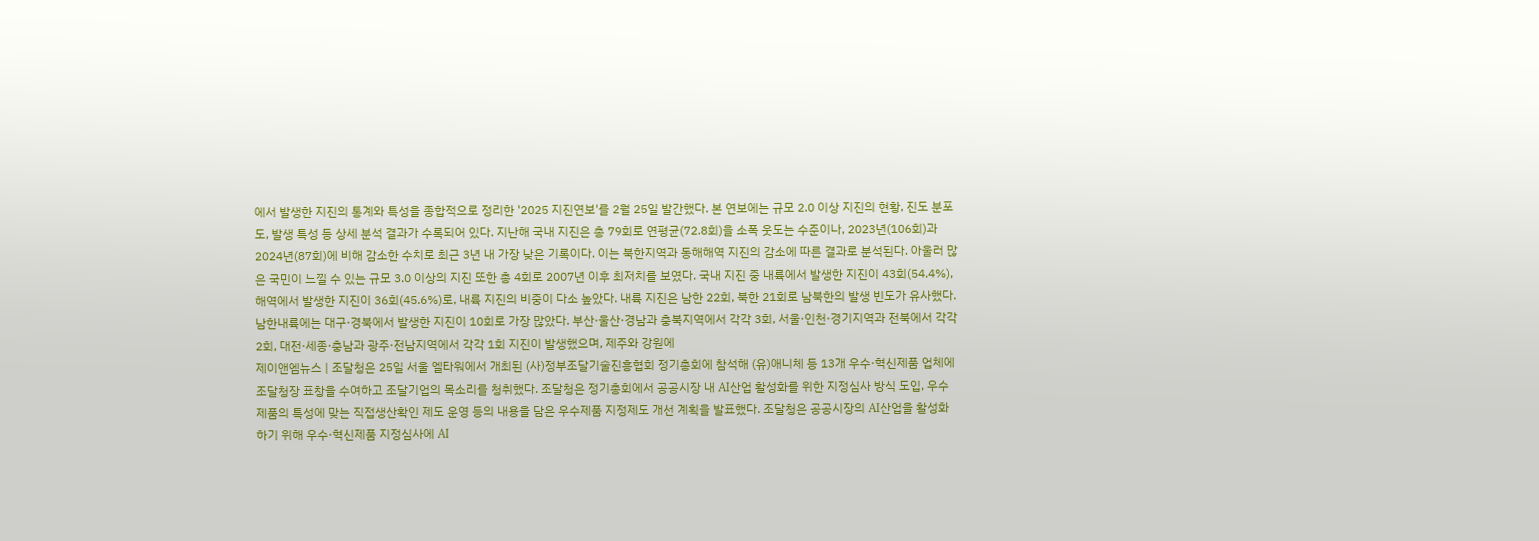에서 발생한 지진의 통계와 특성을 종합적으로 정리한 '2025 지진연보'를 2월 25일 발간했다. 본 연보에는 규모 2.0 이상 지진의 현황, 진도 분포도, 발생 특성 등 상세 분석 결과가 수록되어 있다. 지난해 국내 지진은 총 79회로 연평균(72.8회)을 소폭 웃도는 수준이나, 2023년(106회)과 2024년(87회)에 비해 감소한 수치로 최근 3년 내 가장 낮은 기록이다. 이는 북한지역과 동해해역 지진의 감소에 따른 결과로 분석된다. 아울러 많은 국민이 느낄 수 있는 규모 3.0 이상의 지진 또한 총 4회로 2007년 이후 최저치를 보였다. 국내 지진 중 내륙에서 발생한 지진이 43회(54.4%), 해역에서 발생한 지진이 36회(45.6%)로, 내륙 지진의 비중이 다소 높았다. 내륙 지진은 남한 22회, 북한 21회로 남북한의 발생 빈도가 유사했다. 남한내륙에는 대구·경북에서 발생한 지진이 10회로 가장 많았다. 부산·울산·경남과 충북지역에서 각각 3회, 서울·인천·경기지역과 전북에서 각각 2회, 대전·세종·충남과 광주·전남지역에서 각각 1회 지진이 발생했으며, 제주와 강원에
제이앤엠뉴스 | 조달청은 25일 서울 엘타워에서 개최된 (사)정부조달기술진흥협회 정기총회에 참석해 (유)애니체 등 13개 우수·혁신제품 업체에 조달청장 표창을 수여하고 조달기업의 목소리를 청취했다. 조달청은 정기총회에서 공공시장 내 AI산업 활성화를 위한 지정심사 방식 도입, 우수제품의 특성에 맞는 직접생산확인 제도 운영 등의 내용을 담은 우수제품 지정제도 개선 계획을 발표했다. 조달청은 공공시장의 AI산업을 활성화하기 위해 우수·혁신제품 지정심사에 AI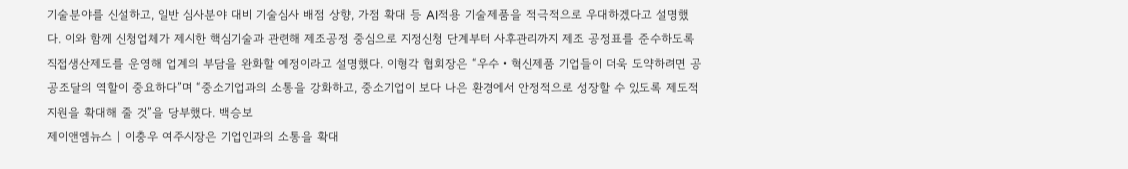기술분야를 신설하고, 일반 심사분야 대비 기술심사 배점 상향, 가점 확대 등 AI적용 기술제품을 적극적으로 우대하겠다고 설명했다. 이와 함께 신청업체가 제시한 핵심기술과 관련해 제조공정 중심으로 지정신청 단계부터 사후관리까지 제조 공정표를 준수하도록 직접생산제도를 운영해 업계의 부담을 완화할 예정이라고 설명했다. 이형각 협회장은 “우수‧혁신제품 기업들이 더욱 도약하려면 공공조달의 역할이 중요하다”며 “중소기업과의 소통을 강화하고, 중소기업이 보다 나은 환경에서 안정적으로 성장할 수 있도록 제도적 지원을 확대해 줄 것”을 당부했다. 백승보
제이앤엠뉴스 | 이충우 여주시장은 기업인과의 소통을 확대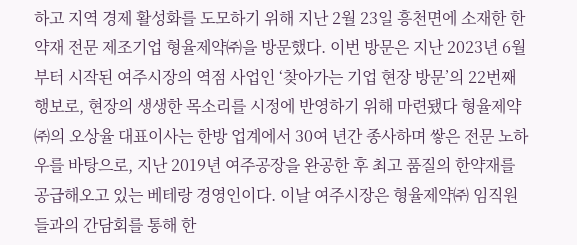하고 지역 경제 활성화를 도모하기 위해 지난 2월 23일 흥천면에 소재한 한약재 전문 제조기업 형율제약㈜을 방문했다. 이번 방문은 지난 2023년 6월부터 시작된 여주시장의 역점 사업인 ‘찾아가는 기업 현장 방문’의 22번째 행보로, 현장의 생생한 목소리를 시정에 반영하기 위해 마련됐다 형율제약㈜의 오상율 대표이사는 한방 업계에서 30여 년간 종사하며 쌓은 전문 노하우를 바탕으로, 지난 2019년 여주공장을 완공한 후 최고 품질의 한약재를 공급해오고 있는 베테랑 경영인이다. 이날 여주시장은 형율제약㈜ 임직원들과의 간담회를 통해 한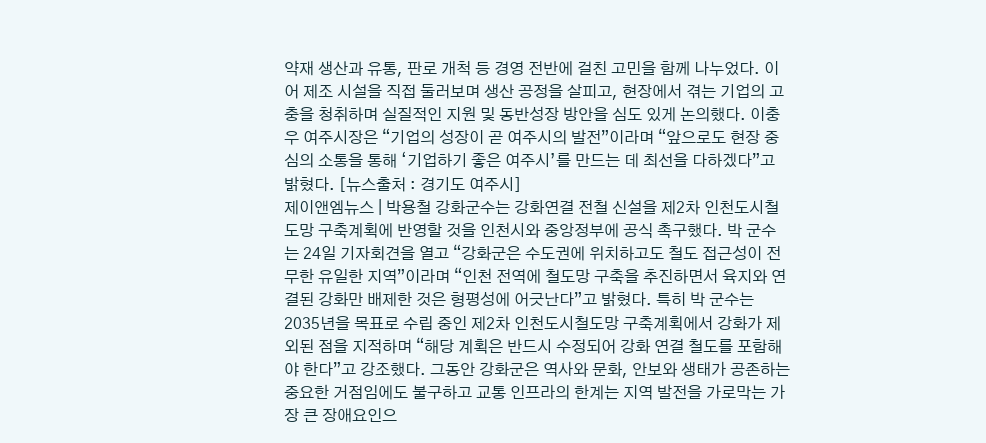약재 생산과 유통, 판로 개척 등 경영 전반에 걸친 고민을 함께 나누었다. 이어 제조 시설을 직접 둘러보며 생산 공정을 살피고, 현장에서 겪는 기업의 고충을 청취하며 실질적인 지원 및 동반성장 방안을 심도 있게 논의했다. 이충우 여주시장은 “기업의 성장이 곧 여주시의 발전”이라며 “앞으로도 현장 중심의 소통을 통해 ‘기업하기 좋은 여주시’를 만드는 데 최선을 다하겠다”고 밝혔다. [뉴스출처 : 경기도 여주시]
제이앤엠뉴스 | 박용철 강화군수는 강화연결 전철 신설을 제2차 인천도시철도망 구축계획에 반영할 것을 인천시와 중앙정부에 공식 촉구했다. 박 군수는 24일 기자회견을 열고 “강화군은 수도권에 위치하고도 철도 접근성이 전무한 유일한 지역”이라며 “인천 전역에 철도망 구축을 추진하면서 육지와 연결된 강화만 배제한 것은 형평성에 어긋난다”고 밝혔다. 특히 박 군수는 2035년을 목표로 수립 중인 제2차 인천도시철도망 구축계획에서 강화가 제외된 점을 지적하며 “해당 계획은 반드시 수정되어 강화 연결 철도를 포함해야 한다”고 강조했다. 그동안 강화군은 역사와 문화, 안보와 생태가 공존하는 중요한 거점임에도 불구하고 교통 인프라의 한계는 지역 발전을 가로막는 가장 큰 장애요인으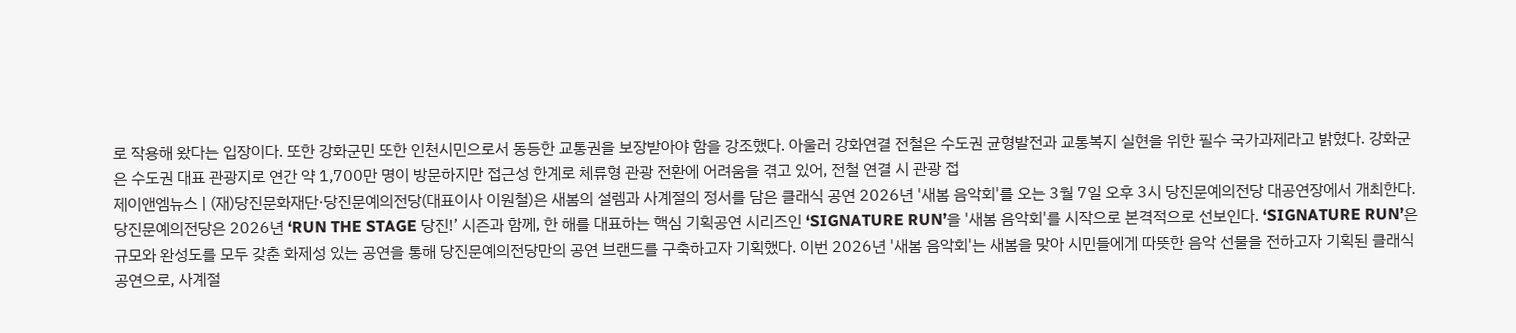로 작용해 왔다는 입장이다. 또한 강화군민 또한 인천시민으로서 동등한 교통권을 보장받아야 함을 강조했다. 아울러 강화연결 전철은 수도권 균형발전과 교통복지 실현을 위한 필수 국가과제라고 밝혔다. 강화군은 수도권 대표 관광지로 연간 약 1,700만 명이 방문하지만 접근성 한계로 체류형 관광 전환에 어려움을 겪고 있어, 전철 연결 시 관광 접
제이앤엠뉴스 | (재)당진문화재단·당진문예의전당(대표이사 이원철)은 새봄의 설렘과 사계절의 정서를 담은 클래식 공연 2026년 '새봄 음악회'를 오는 3월 7일 오후 3시 당진문예의전당 대공연장에서 개최한다. 당진문예의전당은 2026년 ‘RUN THE STAGE 당진!’ 시즌과 함께, 한 해를 대표하는 핵심 기획공연 시리즈인 ‘SIGNATURE RUN’을 '새봄 음악회'를 시작으로 본격적으로 선보인다. ‘SIGNATURE RUN’은 규모와 완성도를 모두 갖춘 화제성 있는 공연을 통해 당진문예의전당만의 공연 브랜드를 구축하고자 기획했다. 이번 2026년 '새봄 음악회'는 새봄을 맞아 시민들에게 따뜻한 음악 선물을 전하고자 기획된 클래식 공연으로, 사계절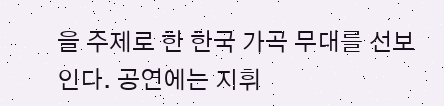을 주제로 한 한국 가곡 무대를 선보인다. 공연에는 지휘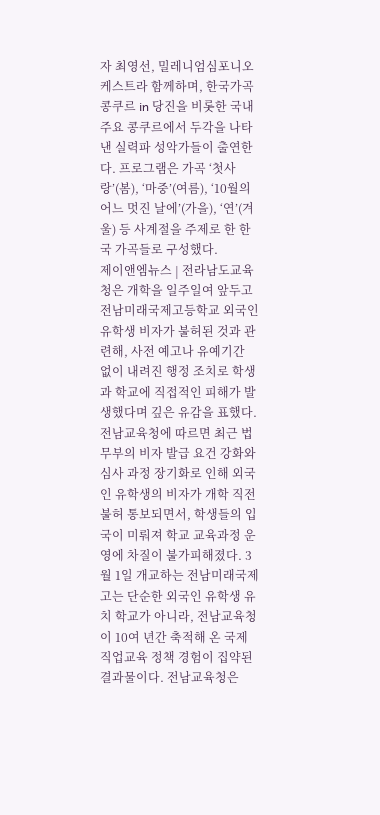자 최영선, 밀레니엄심포니오케스트라 함께하며, 한국가곡 콩쿠르 in 당진을 비롯한 국내 주요 콩쿠르에서 두각을 나타낸 실력파 성악가들이 출연한다. 프로그램은 가곡 ‘첫사랑’(봄), ‘마중’(여름), ‘10월의 어느 멋진 날에’(가을), ‘연’(겨울) 등 사계절을 주제로 한 한국 가곡들로 구성했다.
제이앤엠뉴스 | 전라남도교육청은 개학을 일주일여 앞두고 전남미래국제고등학교 외국인 유학생 비자가 불허된 것과 관련해, 사전 예고나 유예기간 없이 내려진 행정 조치로 학생과 학교에 직접적인 피해가 발생했다며 깊은 유감을 표했다. 전남교육청에 따르면 최근 법무부의 비자 발급 요건 강화와 심사 과정 장기화로 인해 외국인 유학생의 비자가 개학 직전 불허 통보되면서, 학생들의 입국이 미뤄져 학교 교육과정 운영에 차질이 불가피해졌다. 3월 1일 개교하는 전남미래국제고는 단순한 외국인 유학생 유치 학교가 아니라, 전남교육청이 10여 년간 축적해 온 국제 직업교육 정책 경험이 집약된 결과물이다. 전남교육청은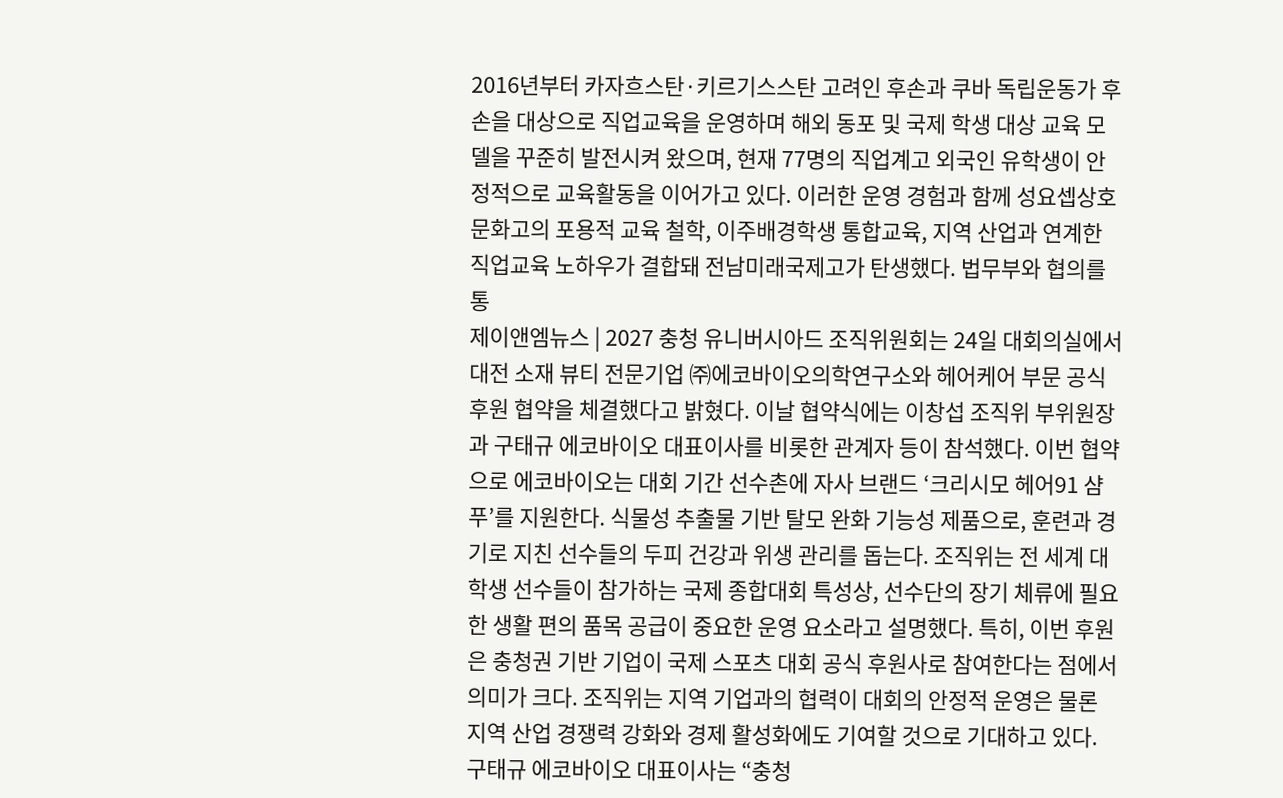2016년부터 카자흐스탄·키르기스스탄 고려인 후손과 쿠바 독립운동가 후손을 대상으로 직업교육을 운영하며 해외 동포 및 국제 학생 대상 교육 모델을 꾸준히 발전시켜 왔으며, 현재 77명의 직업계고 외국인 유학생이 안정적으로 교육활동을 이어가고 있다. 이러한 운영 경험과 함께 성요셉상호문화고의 포용적 교육 철학, 이주배경학생 통합교육, 지역 산업과 연계한 직업교육 노하우가 결합돼 전남미래국제고가 탄생했다. 법무부와 협의를 통
제이앤엠뉴스 | 2027 충청 유니버시아드 조직위원회는 24일 대회의실에서 대전 소재 뷰티 전문기업 ㈜에코바이오의학연구소와 헤어케어 부문 공식 후원 협약을 체결했다고 밝혔다. 이날 협약식에는 이창섭 조직위 부위원장과 구태규 에코바이오 대표이사를 비롯한 관계자 등이 참석했다. 이번 협약으로 에코바이오는 대회 기간 선수촌에 자사 브랜드 ‘크리시모 헤어91 샴푸’를 지원한다. 식물성 추출물 기반 탈모 완화 기능성 제품으로, 훈련과 경기로 지친 선수들의 두피 건강과 위생 관리를 돕는다. 조직위는 전 세계 대학생 선수들이 참가하는 국제 종합대회 특성상, 선수단의 장기 체류에 필요한 생활 편의 품목 공급이 중요한 운영 요소라고 설명했다. 특히, 이번 후원은 충청권 기반 기업이 국제 스포츠 대회 공식 후원사로 참여한다는 점에서 의미가 크다. 조직위는 지역 기업과의 협력이 대회의 안정적 운영은 물론 지역 산업 경쟁력 강화와 경제 활성화에도 기여할 것으로 기대하고 있다. 구태규 에코바이오 대표이사는 “충청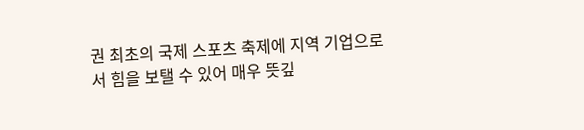권 최초의 국제 스포츠 축제에 지역 기업으로서 힘을 보탤 수 있어 매우 뜻깊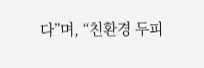다”며, “친환경 두피